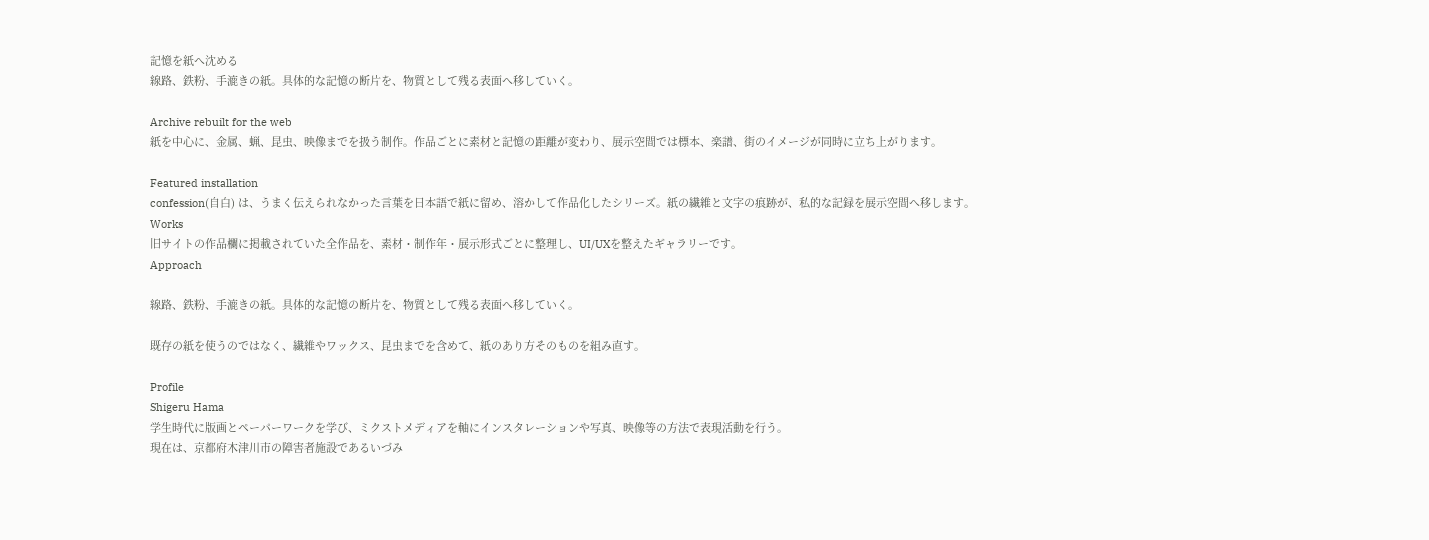記憶を紙へ沈める
線路、鉄粉、手漉きの紙。具体的な記憶の断片を、物質として残る表面へ移していく。

Archive rebuilt for the web
紙を中心に、金属、蝋、昆虫、映像までを扱う制作。作品ごとに素材と記憶の距離が変わり、展示空間では標本、楽譜、街のイメージが同時に立ち上がります。

Featured installation
confession(自白) は、うまく伝えられなかった言葉を日本語で紙に留め、溶かして作品化したシリーズ。紙の繊維と文字の痕跡が、私的な記録を展示空間へ移します。
Works
旧サイトの作品欄に掲載されていた全作品を、素材・制作年・展示形式ごとに整理し、UI/UXを整えたギャラリーです。
Approach

線路、鉄粉、手漉きの紙。具体的な記憶の断片を、物質として残る表面へ移していく。

既存の紙を使うのではなく、繊維やワックス、昆虫までを含めて、紙のあり方そのものを組み直す。

Profile
Shigeru Hama
学生時代に版画とペーパーワークを学び、ミクストメディアを軸にインスタレーションや写真、映像等の方法で表現活動を行う。
現在は、京都府木津川市の障害者施設であるいづみ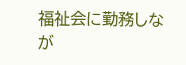福祉会に勤務しなが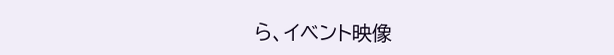ら、イベント映像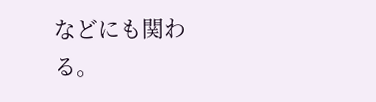などにも関わる。